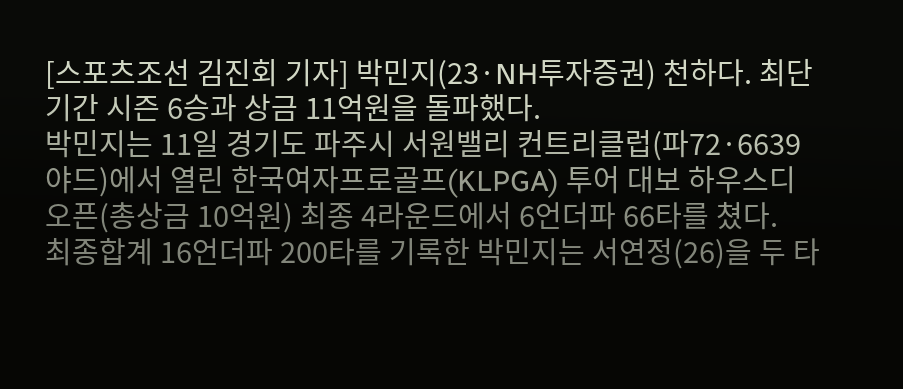[스포츠조선 김진회 기자] 박민지(23·NH투자증권) 천하다. 최단기간 시즌 6승과 상금 11억원을 돌파했다.
박민지는 11일 경기도 파주시 서원밸리 컨트리클럽(파72·6639야드)에서 열린 한국여자프로골프(KLPGA) 투어 대보 하우스디 오픈(총상금 10억원) 최종 4라운드에서 6언더파 66타를 쳤다.
최종합계 16언더파 200타를 기록한 박민지는 서연정(26)을 두 타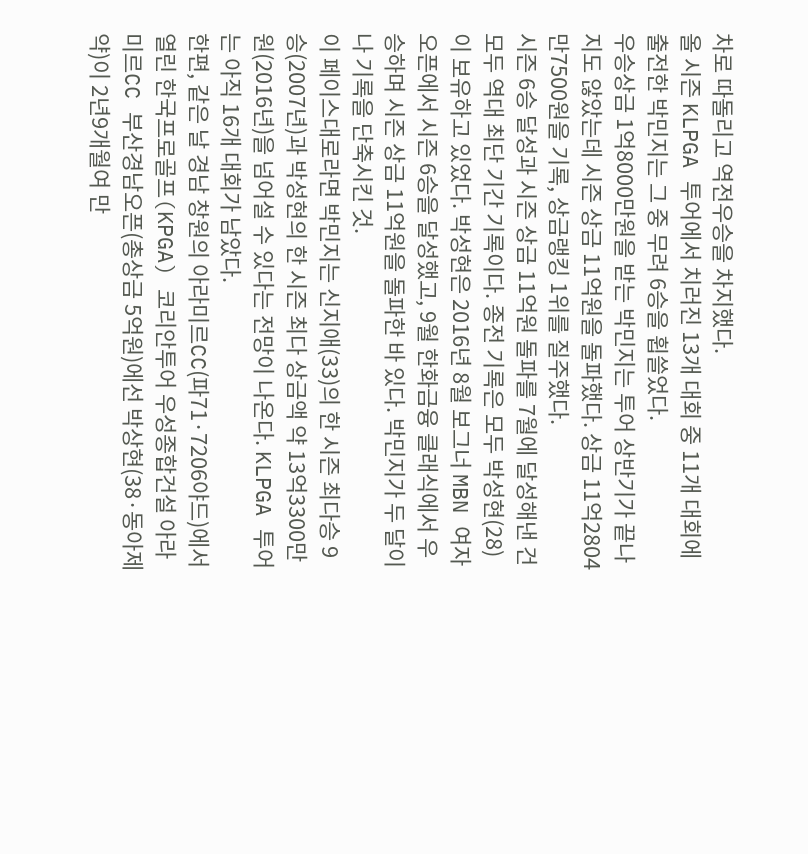차로 따돌리고 역전우승을 차지했다.
올 시즌 KLPGA 투어에서 치러진 13개 대회 중 11개 대회에 출전한 박민지는 그 중 무려 6승을 휩쓸었다.
우승상금 1억8000만원을 받는 박민지는 투어 상반기가 끝나지도 않았는데 시즌 상금 11억원을 돌파했다. 상금 11억2804만7500원을 기록, 상금랭킹 1위를 질주했다.
시즌 6승 달성과 시즌 상금 11억원 돌파를 7월에 달성해낸 건 모두 역대 최단 기간 기록이다. 종전 기록은 모두 박성현(28)이 보유하고 있었다. 박성현은 2016년 8월 보그너 MBN 여자오픈에서 시즌 6승을 달성했고, 9월 한화금융 클래식에서 우승하며 시즌 상금 11억원을 돌파한 바 있다. 박민지가 두 달이나 기록을 단축시킨 것.
이 페이스대로라면 박민지는 신지애(33)의 한 시즌 최다승 9승(2007년)과 박성현의 한 시즌 최다 상금액 약 13억3300만원(2016년)을 넘어설 수 있다는 전망이 나온다. KLPGA 투어는 아직 16개 대회가 남았다.
한편, 같은 날 경남 창원의 아라미르CC(파71·7206야드)에서 열린 한국프로골프(KPGA) 코리안투어 우성종합건설 아라미르CC 부산경남오픈(총상금 5억원)에선 박상현(38·동아제약)이 2년9개월여 만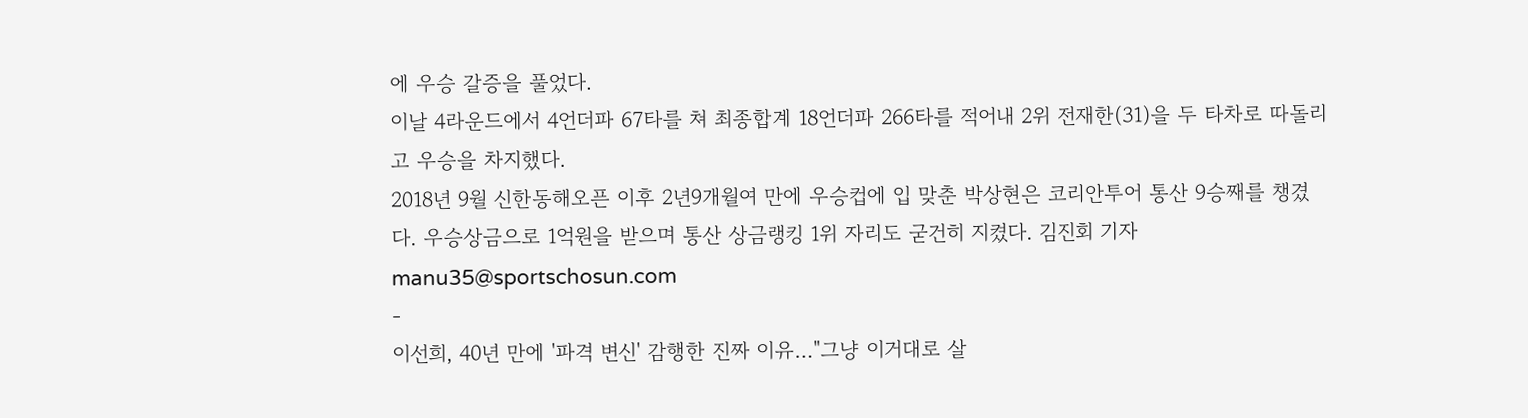에 우승 갈증을 풀었다.
이날 4라운드에서 4언더파 67타를 쳐 최종합계 18언더파 266타를 적어내 2위 전재한(31)을 두 타차로 따돌리고 우승을 차지했다.
2018년 9월 신한동해오픈 이후 2년9개월여 만에 우승컵에 입 맞춘 박상현은 코리안투어 통산 9승째를 챙겼다. 우승상금으로 1억원을 받으며 통산 상금랭킹 1위 자리도 굳건히 지켰다. 김진회 기자 manu35@sportschosun.com
-
이선희, 40년 만에 '파격 변신' 감행한 진짜 이유…"그냥 이거대로 살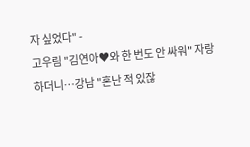자 싶었다" -
고우림 "김연아♥와 한 번도 안 싸워" 자랑하더니…강남 "혼난 적 있잖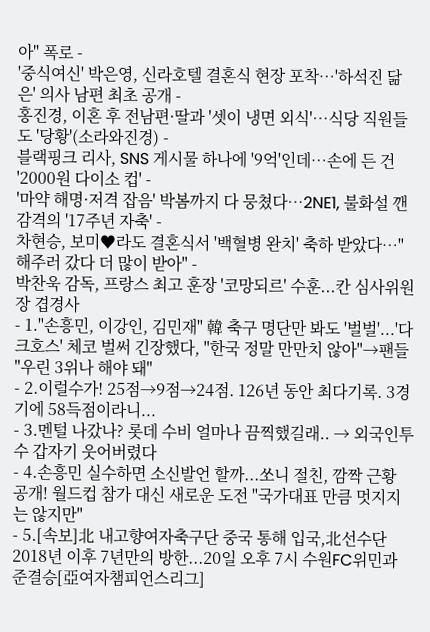아" 폭로 -
'중식여신' 박은영, 신라호텔 결혼식 현장 포착…'하석진 닮은' 의사 남편 최초 공개 -
홍진경, 이혼 후 전남편·딸과 '셋이 냉면 외식'…식당 직원들도 '당황'(소라와진경) -
블랙핑크 리사, SNS 게시물 하나에 '9억'인데…손에 든 건 '2000원 다이소 컵' -
'마약 해명·저격 잡음' 박봄까지 다 뭉쳤다…2NE1, 불화설 깬 감격의 '17주년 자축' -
차현승, 보미♥라도 결혼식서 '백혈병 완치' 축하 받았다…"해주러 갔다 더 많이 받아" -
박찬욱 감독, 프랑스 최고 훈장 '코망되르' 수훈...칸 심사위원장 겹경사
- 1."손흥민, 이강인, 김민재" 韓 축구 명단만 봐도 '벌벌'...'다크호스' 체코 벌써 긴장했다, "한국 정말 만만치 않아"→팬들 "우린 3위나 해야 돼"
- 2.이럴수가! 25점→9점→24점. 126년 동안 최다기록. 3경기에 58득점이라니...
- 3.멘털 나갔나? 롯데 수비 얼마나 끔찍했길래.. → 외국인투수 갑자기 웃어버렸다
- 4.손흥민 실수하면 소신발언 할까...쏘니 절친, 깜짝 근황 공개! 월드컵 참가 대신 새로운 도전 "국가대표 만큼 멋지지는 않지만"
- 5.[속보]北 내고향여자축구단 중국 통해 입국,北선수단 2018년 이후 7년만의 방한...20일 오후 7시 수원FC위민과 준결승[亞여자챔피언스리그]